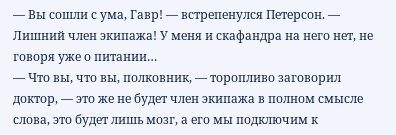— Вы сошли с ума, Гавр! — встрепенулся Петерсон. — Лишний член экипажа! У меня и скафандра на него нет, не говоря уже о питании…
— Что вы, что вы, полковник, — торопливо заговорил доктор, — это же не будет член экипажа в полном смысле слова, это будет лишь мозг, а его мы подключим к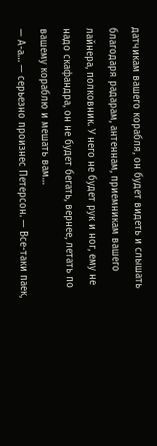датчикам вашего корабля, он будет видеть и слышать благодаря радарам, антеннам, приемникам вашего лайнера, полковник. У него не будет рук и ног, ему не надо скафандра, он не будет бегать, вернее, летать по вашему кораблю и мешать вам…
— А-а… — серьезно произнес Петерсон. — Все-таки паек,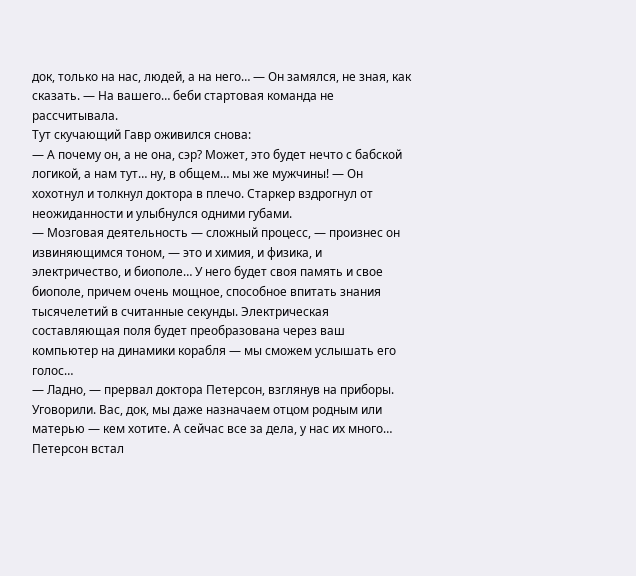док, только на нас, людей, а на него… — Он замялся, не зная, как сказать. — На вашего… беби стартовая команда не рассчитывала.
Тут скучающий Гавр оживился снова:
— А почему он, а не она, сэр? Может, это будет нечто с бабской логикой, а нам тут… ну, в общем… мы же мужчины! — Он хохотнул и толкнул доктора в плечо. Старкер вздрогнул от неожиданности и улыбнулся одними губами.
— Мозговая деятельность — сложный процесс, — произнес он извиняющимся тоном, — это и химия, и физика, и электричество, и биополе… У него будет своя память и свое биополе, причем очень мощное, способное впитать знания тысячелетий в считанные секунды. Электрическая составляющая поля будет преобразована через ваш компьютер на динамики корабля — мы сможем услышать его голос…
— Ладно, — прервал доктора Петерсон, взглянув на приборы. Уговорили. Вас, док, мы даже назначаем отцом родным или матерью — кем хотите. А сейчас все за дела, у нас их много…
Петерсон встал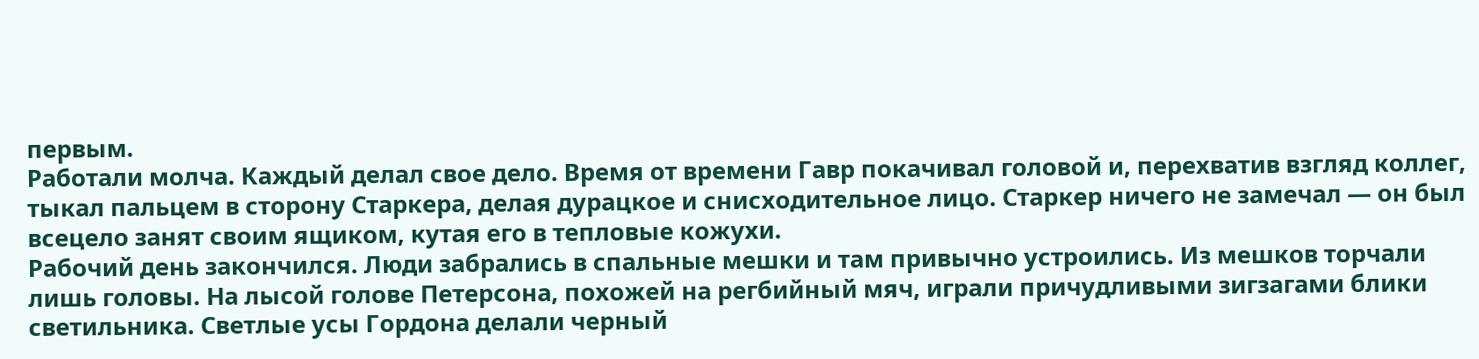первым.
Работали молча. Каждый делал свое дело. Время от времени Гавр покачивал головой и, перехватив взгляд коллег, тыкал пальцем в сторону Старкера, делая дурацкое и снисходительное лицо. Старкер ничего не замечал — он был всецело занят своим ящиком, кутая его в тепловые кожухи.
Рабочий день закончился. Люди забрались в спальные мешки и там привычно устроились. Из мешков торчали лишь головы. На лысой голове Петерсона, похожей на регбийный мяч, играли причудливыми зигзагами блики светильника. Светлые усы Гордона делали черный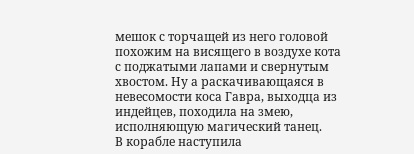мешок с торчащей из него головой похожим на висящего в воздухе кота с поджатыми лапами и свернутым хвостом. Ну а раскачивающаяся в невесомости коса Гавра, выходца из индейцев, походила на змею, исполняющую магический танец.
В корабле наступила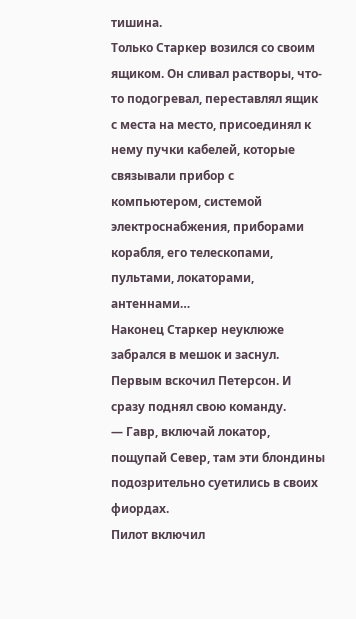тишина.
Только Старкер возился со своим ящиком. Он сливал растворы, что-то подогревал, переставлял ящик с места на место, присоединял к нему пучки кабелей, которые связывали прибор с компьютером, системой электроснабжения, приборами корабля, его телескопами, пультами, локаторами, антеннами…
Наконец Старкер неуклюже забрался в мешок и заснул.
Первым вскочил Петерсон. И сразу поднял свою команду.
— Гавр, включай локатор, пощупай Север, там эти блондины подозрительно суетились в своих фиордах.
Пилот включил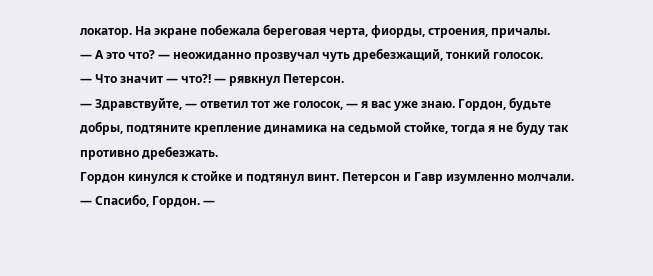локатор. На экране побежала береговая черта, фиорды, строения, причалы.
— А это что? — неожиданно прозвучал чуть дребезжащий, тонкий голосок.
— Что значит — что?! — рявкнул Петерсон.
— Здравствуйте, — ответил тот же голосок, — я вас уже знаю. Гордон, будьте добры, подтяните крепление динамика на седьмой стойке, тогда я не буду так противно дребезжать.
Гордон кинулся к стойке и подтянул винт. Петерсон и Гавр изумленно молчали.
— Спасибо, Гордон. —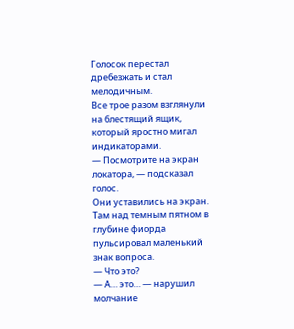Голосок перестал дребезжать и стал мелодичным.
Все трое разом взглянули на блестящий ящик, который яростно мигал индикаторами.
— Посмотрите на экран локатора, — подсказал голос.
Они уставились на экран. Там над темным пятном в глубине фиорда пульсировал маленький знак вопроса.
— Что это?
— А… это… — нарушил молчание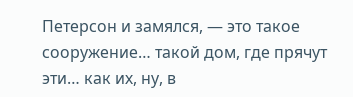Петерсон и замялся, — это такое сооружение… такой дом, где прячут эти… как их, ну, в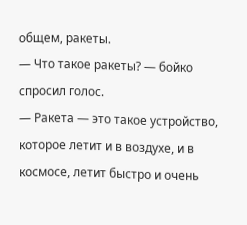общем, ракеты.
— Что такое ракеты? — бойко спросил голос.
— Ракета — это такое устройство, которое летит и в воздухе, и в космосе, летит быстро и очень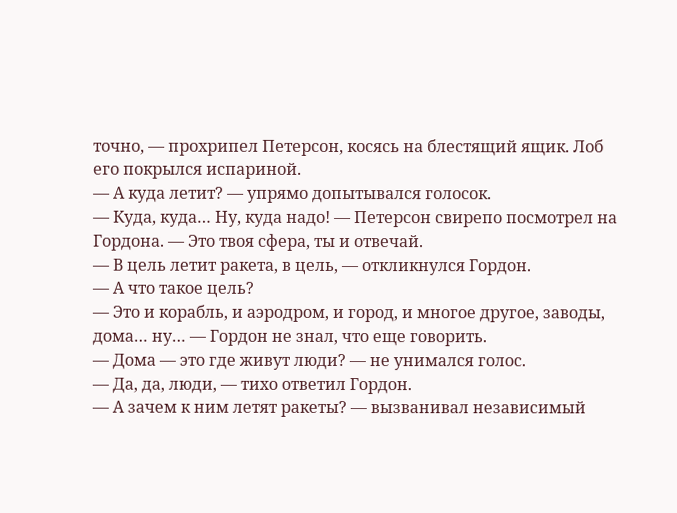точно, — прохрипел Петерсон, косясь на блестящий ящик. Лоб его покрылся испариной.
— А куда летит? — упрямо допытывался голосок.
— Куда, куда… Ну, куда надо! — Петерсон свирепо посмотрел на Гордона. — Это твоя сфера, ты и отвечай.
— В цель летит ракета, в цель, — откликнулся Гордон.
— А что такое цель?
— Это и корабль, и аэродром, и город, и многое другое, заводы, дома… ну… — Гордон не знал, что еще говорить.
— Дома — это где живут люди? — не унимался голос.
— Да, да, люди, — тихо ответил Гордон.
— А зачем к ним летят ракеты? — вызванивал независимый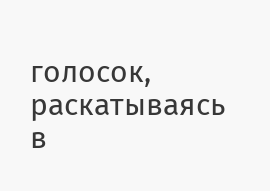голосок, раскатываясь в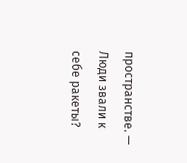пространстве. — Люди звали к себе ракеты?